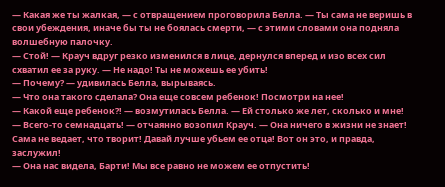— Какая же ты жалкая, — с отвращением проговорила Белла. — Ты сама не веришь в свои убеждения, иначе бы ты не боялась смерти, — с этими словами она подняла волшебную палочку.
— Стой! — Крауч вдруг резко изменился в лице, дернулся вперед и изо всех сил схватил ее за руку. — Не надо! Ты не можешь ее убить!
— Почему? — удивилась Белла, вырываясь.
— Что она такого сделала? Она еще совсем ребенок! Посмотри на нее!
— Какой еще ребенок?! — возмутилась Белла. — Ей столько же лет, сколько и мне!
— Всего-то семнадцать! — отчаянно возопил Крауч. — Она ничего в жизни не знает! Сама не ведает, что творит! Давай лучше убьем ее отца! Вот он это, и правда, заслужил!
— Она нас видела, Барти! Мы все равно не можем ее отпустить!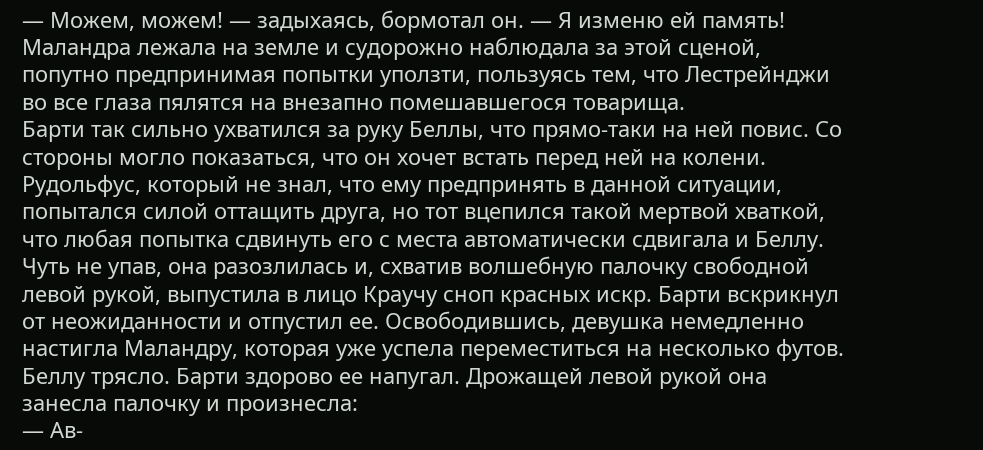— Можем, можем! — задыхаясь, бормотал он. — Я изменю ей память!
Маландра лежала на земле и судорожно наблюдала за этой сценой, попутно предпринимая попытки уползти, пользуясь тем, что Лестрейнджи во все глаза пялятся на внезапно помешавшегося товарища.
Барти так сильно ухватился за руку Беллы, что прямо-таки на ней повис. Со стороны могло показаться, что он хочет встать перед ней на колени.
Рудольфус, который не знал, что ему предпринять в данной ситуации, попытался силой оттащить друга, но тот вцепился такой мертвой хваткой, что любая попытка сдвинуть его с места автоматически сдвигала и Беллу. Чуть не упав, она разозлилась и, схватив волшебную палочку свободной левой рукой, выпустила в лицо Краучу сноп красных искр. Барти вскрикнул от неожиданности и отпустил ее. Освободившись, девушка немедленно настигла Маландру, которая уже успела переместиться на несколько футов.
Беллу трясло. Барти здорово ее напугал. Дрожащей левой рукой она занесла палочку и произнесла:
— Ав-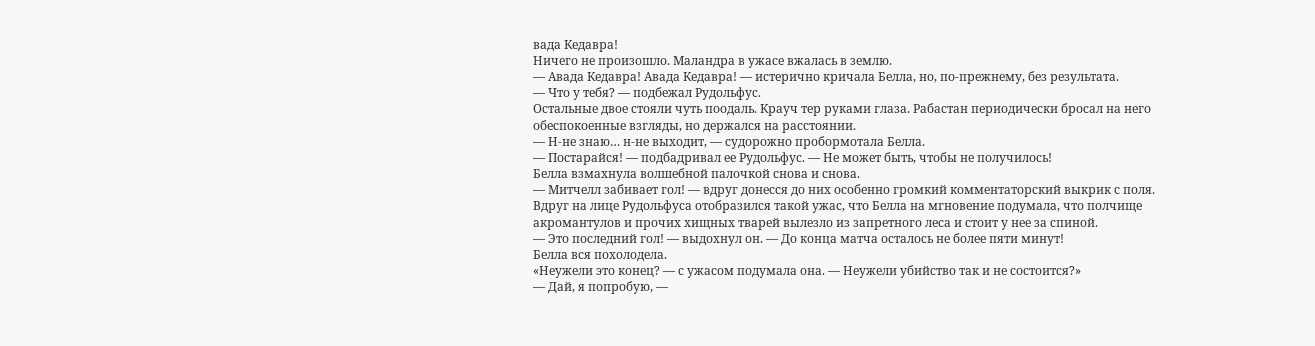вада Кедавра!
Ничего не произошло. Маландра в ужасе вжалась в землю.
— Авада Кедавра! Авада Кедавра! — истерично кричала Белла, но, по-прежнему, без результата.
— Что у тебя? — подбежал Рудольфус.
Остальные двое стояли чуть поодаль. Крауч тер руками глаза. Рабастан периодически бросал на него обеспокоенные взгляды, но держался на расстоянии.
— Н-не знаю… н-не выходит, — судорожно пробормотала Белла.
— Постарайся! — подбадривал ее Рудольфус. — Не может быть, чтобы не получилось!
Белла взмахнула волшебной палочкой снова и снова.
— Митчелл забивает гол! — вдруг донесся до них особенно громкий комментаторский выкрик с поля.
Вдруг на лице Рудольфуса отобразился такой ужас, что Белла на мгновение подумала, что полчище акромантулов и прочих хищных тварей вылезло из запретного леса и стоит у нее за спиной.
— Это последний гол! — выдохнул он. — До конца матча осталось не более пяти минут!
Белла вся похолодела.
«Неужели это конец? — с ужасом подумала она. — Неужели убийство так и не состоится?»
— Дай, я попробую, —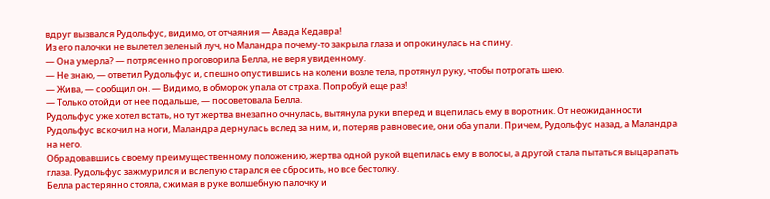вдруг вызвался Рудольфус, видимо, от отчаяния — Авада Кедавра!
Из его палочки не вылетел зеленый луч, но Маландра почему-то закрыла глаза и опрокинулась на спину.
— Она умерла? — потрясенно проговорила Белла, не веря увиденному.
— Не знаю, — ответил Рудольфус и, спешно опустившись на колени возле тела, протянул руку, чтобы потрогать шею.
— Жива, — сообщил он. — Видимо, в обморок упала от страха. Попробуй еще раз!
— Только отойди от нее подальше, — посоветовала Белла.
Рудольфус уже хотел встать, но тут жертва внезапно очнулась, вытянула руки вперед и вцепилась ему в воротник. От неожиданности Рудольфус вскочил на ноги, Маландра дернулась вслед за ним, и, потеряв равновесие, они оба упали. Причем, Рудольфус назад, а Маландра на него.
Обрадовавшись своему преимущественному положению, жертва одной рукой вцепилась ему в волосы, а другой стала пытаться выцарапать глаза. Рудольфус зажмурился и вслепую старался ее сбросить, но все бестолку.
Белла растерянно стояла, сжимая в руке волшебную палочку и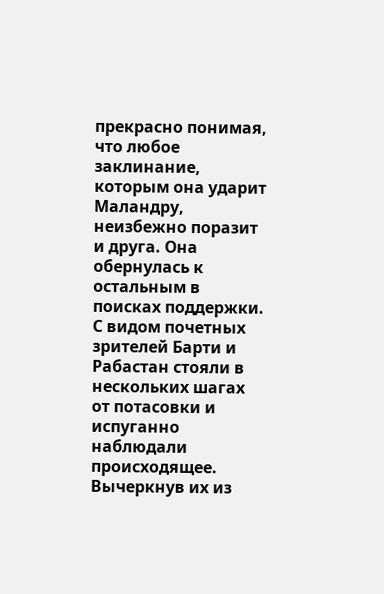прекрасно понимая, что любое заклинание, которым она ударит Маландру, неизбежно поразит и друга. Она обернулась к остальным в поисках поддержки. С видом почетных зрителей Барти и Рабастан стояли в нескольких шагах от потасовки и испуганно наблюдали происходящее.
Вычеркнув их из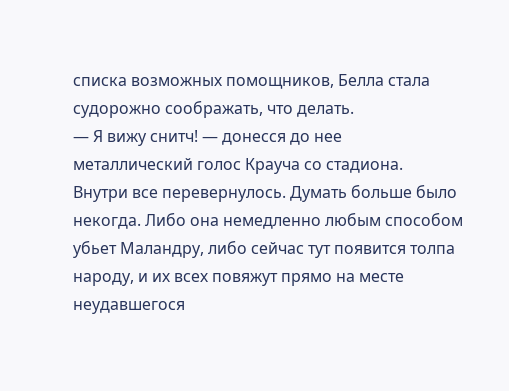списка возможных помощников, Белла стала судорожно соображать, что делать.
— Я вижу снитч! — донесся до нее металлический голос Крауча со стадиона.
Внутри все перевернулось. Думать больше было некогда. Либо она немедленно любым способом убьет Маландру, либо сейчас тут появится толпа народу, и их всех повяжут прямо на месте неудавшегося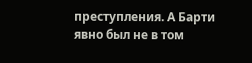преступления. А Барти явно был не в том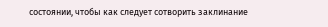состоянии, чтобы как следует сотворить заклинание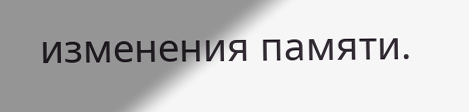изменения памяти.